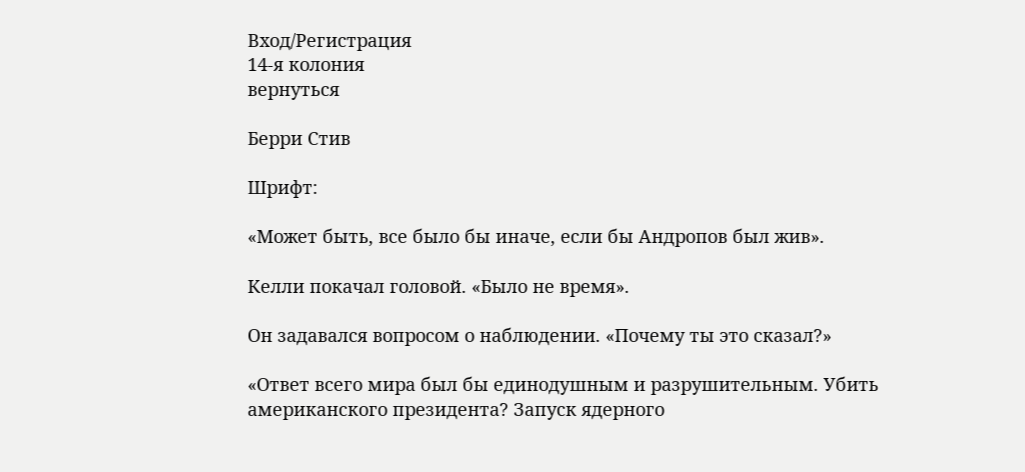Вход/Регистрация
14-я колония
вернуться

Берри Стив

Шрифт:

«Может быть, все было бы иначе, если бы Андропов был жив».

Келли покачал головой. «Было не время».

Он задавался вопросом о наблюдении. «Почему ты это сказал?»

«Ответ всего мира был бы единодушным и разрушительным. Убить американского президента? Запуск ядерного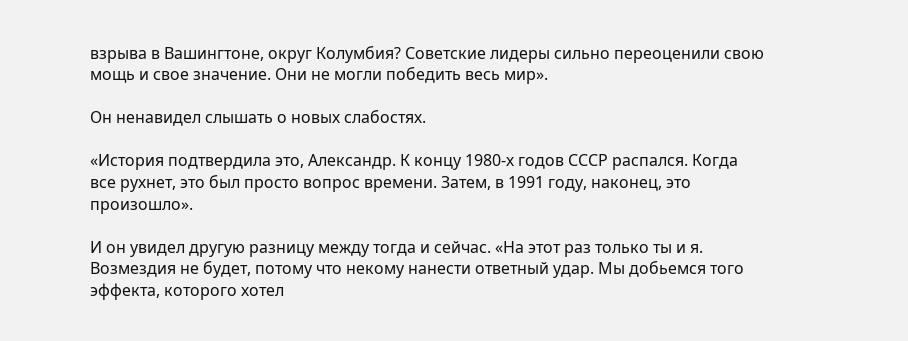взрыва в Вашингтоне, округ Колумбия? Советские лидеры сильно переоценили свою мощь и свое значение. Они не могли победить весь мир».

Он ненавидел слышать о новых слабостях.

«История подтвердила это, Александр. К концу 1980-х годов СССР распался. Когда все рухнет, это был просто вопрос времени. Затем, в 1991 году, наконец, это произошло».

И он увидел другую разницу между тогда и сейчас. «На этот раз только ты и я. Возмездия не будет, потому что некому нанести ответный удар. Мы добьемся того эффекта, которого хотел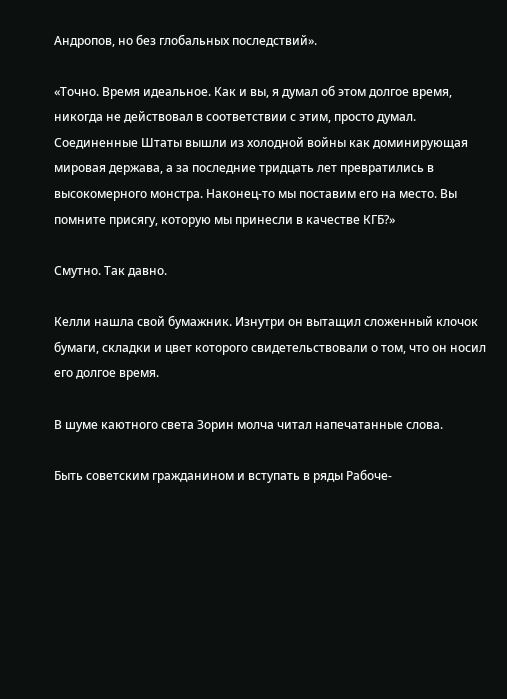Андропов, но без глобальных последствий».

«Точно. Время идеальное. Как и вы, я думал об этом долгое время, никогда не действовал в соответствии с этим, просто думал. Соединенные Штаты вышли из холодной войны как доминирующая мировая держава, а за последние тридцать лет превратились в высокомерного монстра. Наконец-то мы поставим его на место. Вы помните присягу, которую мы принесли в качестве КГБ?»

Смутно. Так давно.

Келли нашла свой бумажник. Изнутри он вытащил сложенный клочок бумаги, складки и цвет которого свидетельствовали о том, что он носил его долгое время.

В шуме каютного света Зорин молча читал напечатанные слова.

Быть советским гражданином и вступать в ряды Рабоче-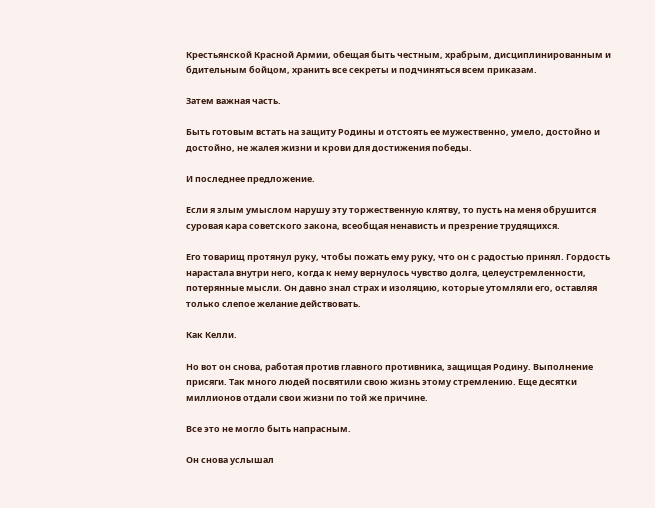Крестьянской Красной Армии, обещая быть честным, храбрым, дисциплинированным и бдительным бойцом, хранить все секреты и подчиняться всем приказам.

Затем важная часть.

Быть готовым встать на защиту Родины и отстоять ее мужественно, умело, достойно и достойно, не жалея жизни и крови для достижения победы.

И последнее предложение.

Если я злым умыслом нарушу эту торжественную клятву, то пусть на меня обрушится суровая кара советского закона, всеобщая ненависть и презрение трудящихся.

Его товарищ протянул руку, чтобы пожать ему руку, что он с радостью принял. Гордость нарастала внутри него, когда к нему вернулось чувство долга, целеустремленности, потерянные мысли. Он давно знал страх и изоляцию, которые утомляли его, оставляя только слепое желание действовать.

Как Келли.

Но вот он снова, работая против главного противника, защищая Родину. Выполнение присяги. Так много людей посвятили свою жизнь этому стремлению. Еще десятки миллионов отдали свои жизни по той же причине.

Все это не могло быть напрасным.

Он снова услышал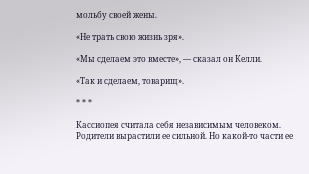мольбу своей жены.

«Не трать свою жизнь зря».

«Мы сделаем это вместе», — сказал он Келли.

«Так и сделаем, товарищ».

* * *

Кассиопея считала себя независимым человеком. Родители вырастили ее сильной. Но какой-то части ее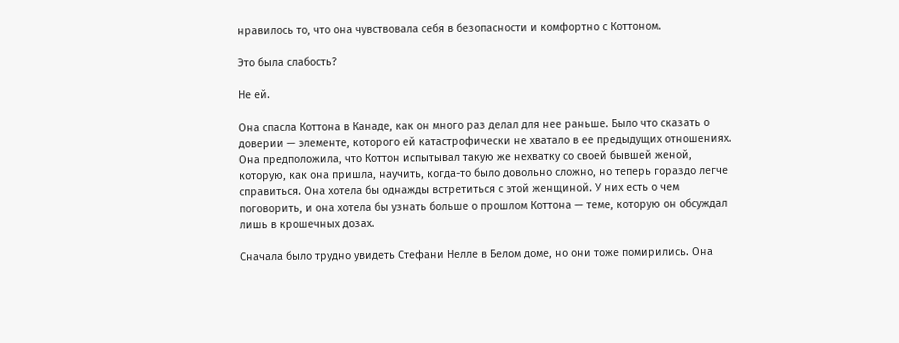нравилось то, что она чувствовала себя в безопасности и комфортно с Коттоном.

Это была слабость?

Не ей.

Она спасла Коттона в Канаде, как он много раз делал для нее раньше. Было что сказать о доверии — элементе, которого ей катастрофически не хватало в ее предыдущих отношениях. Она предположила, что Коттон испытывал такую же нехватку со своей бывшей женой, которую, как она пришла, научить, когда-то было довольно сложно, но теперь гораздо легче справиться. Она хотела бы однажды встретиться с этой женщиной. У них есть о чем поговорить, и она хотела бы узнать больше о прошлом Коттона — теме, которую он обсуждал лишь в крошечных дозах.

Сначала было трудно увидеть Стефани Нелле в Белом доме, но они тоже помирились. Она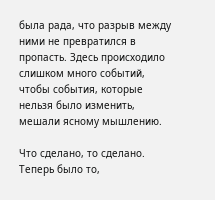была рада, что разрыв между ними не превратился в пропасть. Здесь происходило слишком много событий, чтобы события, которые нельзя было изменить, мешали ясному мышлению.

Что сделано, то сделано. Теперь было то,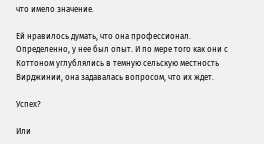что имело значение.

Ей нравилось думать, что она профессионал. Определенно, у нее был опыт. И по мере того как они с Коттоном углублялись в темную сельскую местность Вирджинии, она задавалась вопросом, что их ждет.

Успех?

Или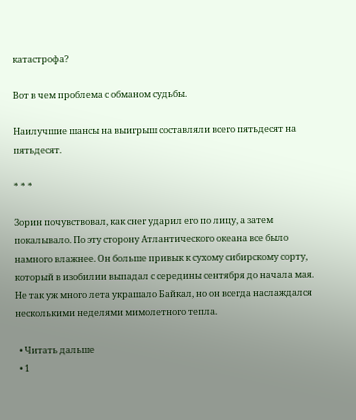катастрофа?

Вот в чем проблема с обманом судьбы.

Наилучшие шансы на выигрыш составляли всего пятьдесят на пятьдесят.

* * *

Зорин почувствовал, как снег ударил его по лицу, а затем покалывало. По эту сторону Атлантического океана все было намного влажнее. Он больше привык к сухому сибирскому сорту, который в изобилии выпадал с середины сентября до начала мая. Не так уж много лета украшало Байкал, но он всегда наслаждался несколькими неделями мимолетного тепла.

  • Читать дальше
  • 1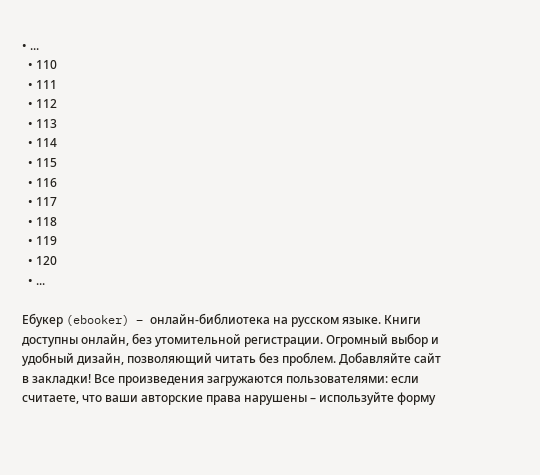• ...
  • 110
  • 111
  • 112
  • 113
  • 114
  • 115
  • 116
  • 117
  • 118
  • 119
  • 120
  • ...

Ебукер (ebooker) – онлайн-библиотека на русском языке. Книги доступны онлайн, без утомительной регистрации. Огромный выбор и удобный дизайн, позволяющий читать без проблем. Добавляйте сайт в закладки! Все произведения загружаются пользователями: если считаете, что ваши авторские права нарушены – используйте форму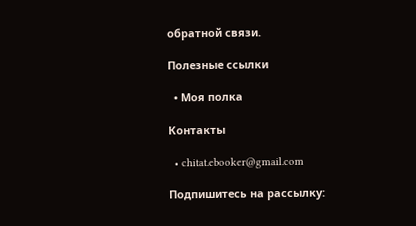обратной связи.

Полезные ссылки

  • Моя полка

Контакты

  • chitat.ebooker@gmail.com

Подпишитесь на рассылку: